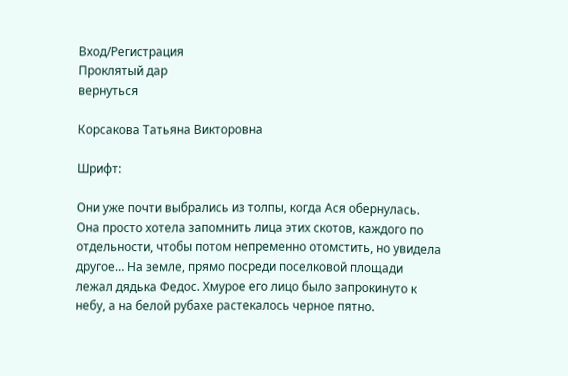Вход/Регистрация
Проклятый дар
вернуться

Корсакова Татьяна Викторовна

Шрифт:

Они уже почти выбрались из толпы, когда Ася обернулась. Она просто хотела запомнить лица этих скотов, каждого по отдельности, чтобы потом непременно отомстить, но увидела другое… На земле, прямо посреди поселковой площади лежал дядька Федос. Хмурое его лицо было запрокинуто к небу, а на белой рубахе растекалось черное пятно.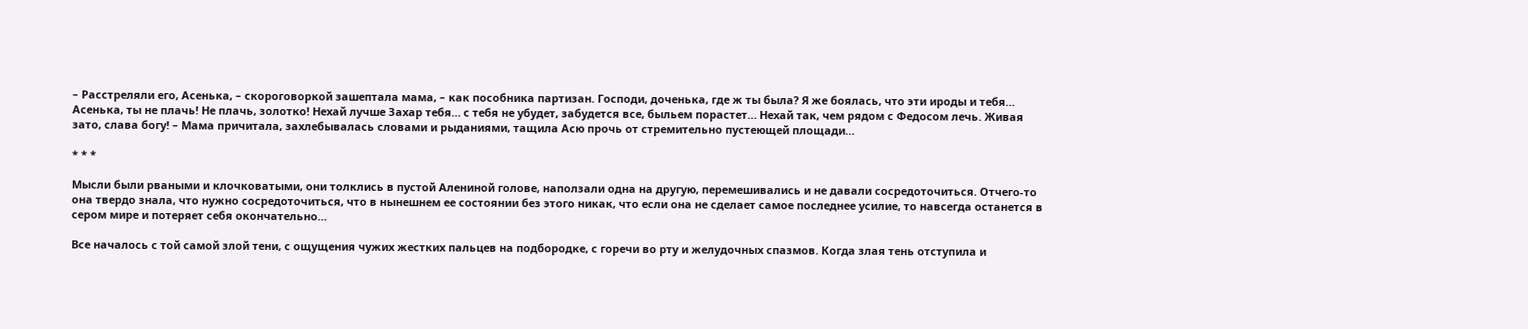– Расстреляли его, Асенька, – скороговоркой зашептала мама, – как пособника партизан. Господи, доченька, где ж ты была? Я же боялась, что эти ироды и тебя… Асенька, ты не плачь! Не плачь, золотко! Нехай лучше Захар тебя… с тебя не убудет, забудется все, быльем порастет… Нехай так, чем рядом с Федосом лечь. Живая зато, слава богу! – Мама причитала, захлебывалась словами и рыданиями, тащила Асю прочь от стремительно пустеющей площади…

* * *

Мысли были рваными и клочковатыми, они толклись в пустой Алениной голове, наползали одна на другую, перемешивались и не давали сосредоточиться. Отчего-то она твердо знала, что нужно сосредоточиться, что в нынешнем ее состоянии без этого никак, что если она не сделает самое последнее усилие, то навсегда останется в сером мире и потеряет себя окончательно…

Все началось с той самой злой тени, с ощущения чужих жестких пальцев на подбородке, с горечи во рту и желудочных спазмов. Когда злая тень отступила и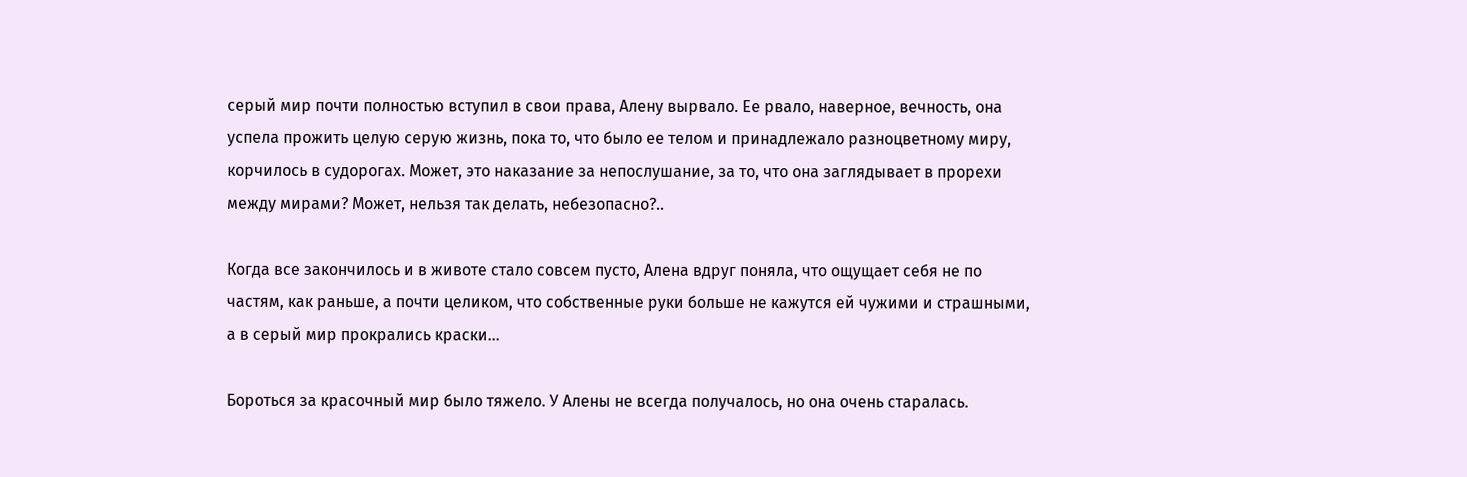серый мир почти полностью вступил в свои права, Алену вырвало. Ее рвало, наверное, вечность, она успела прожить целую серую жизнь, пока то, что было ее телом и принадлежало разноцветному миру, корчилось в судорогах. Может, это наказание за непослушание, за то, что она заглядывает в прорехи между мирами? Может, нельзя так делать, небезопасно?..

Когда все закончилось и в животе стало совсем пусто, Алена вдруг поняла, что ощущает себя не по частям, как раньше, а почти целиком, что собственные руки больше не кажутся ей чужими и страшными, а в серый мир прокрались краски…

Бороться за красочный мир было тяжело. У Алены не всегда получалось, но она очень старалась.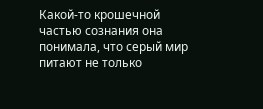Какой-то крошечной частью сознания она понимала, что серый мир питают не только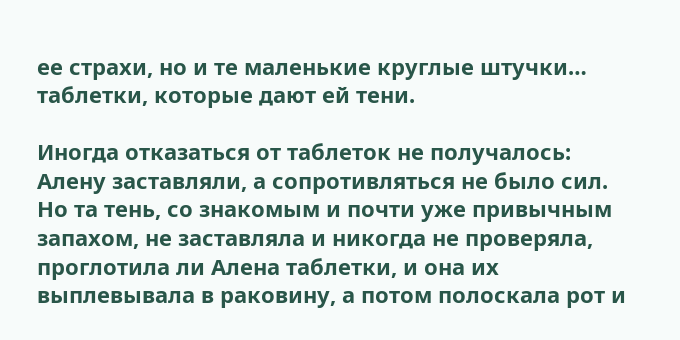ее страхи, но и те маленькие круглые штучки… таблетки, которые дают ей тени.

Иногда отказаться от таблеток не получалось: Алену заставляли, а сопротивляться не было сил. Но та тень, со знакомым и почти уже привычным запахом, не заставляла и никогда не проверяла, проглотила ли Алена таблетки, и она их выплевывала в раковину, а потом полоскала рот и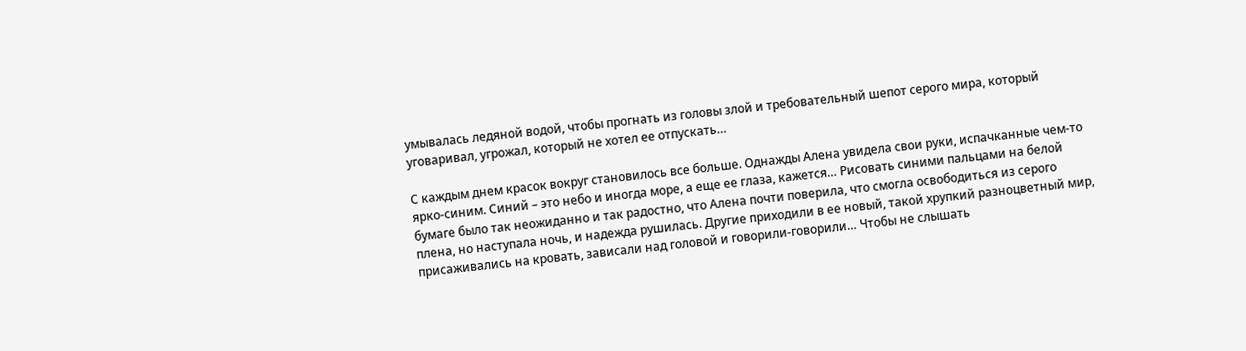умывалась ледяной водой, чтобы прогнать из головы злой и требовательный шепот серого мира, который уговаривал, угрожал, который не хотел ее отпускать…

С каждым днем красок вокруг становилось все больше. Однажды Алена увидела свои руки, испачканные чем-то ярко-синим. Синий – это небо и иногда море, а еще ее глаза, кажется… Рисовать синими пальцами на белой бумаге было так неожиданно и так радостно, что Алена почти поверила, что смогла освободиться из серого плена, но наступала ночь, и надежда рушилась. Другие приходили в ее новый, такой хрупкий разноцветный мир, присаживались на кровать, зависали над головой и говорили-говорили… Чтобы не слышать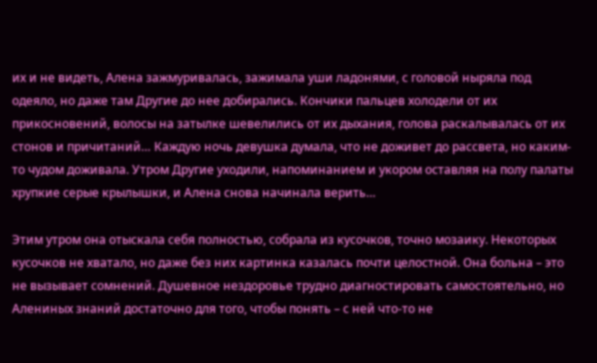их и не видеть, Алена зажмуривалась, зажимала уши ладонями, с головой ныряла под одеяло, но даже там Другие до нее добирались. Кончики пальцев холодели от их прикосновений, волосы на затылке шевелились от их дыхания, голова раскалывалась от их стонов и причитаний… Каждую ночь девушка думала, что не доживет до рассвета, но каким-то чудом доживала. Утром Другие уходили, напоминанием и укором оставляя на полу палаты хрупкие серые крылышки, и Алена снова начинала верить…

Этим утром она отыскала себя полностью, собрала из кусочков, точно мозаику. Некоторых кусочков не хватало, но даже без них картинка казалась почти целостной. Она больна – это не вызывает сомнений. Душевное нездоровье трудно диагностировать самостоятельно, но Алениных знаний достаточно для того, чтобы понять – с ней что-то не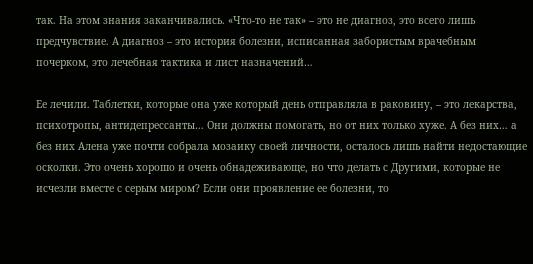так. На этом знания заканчивались. «Что-то не так» – это не диагноз, это всего лишь предчувствие. А диагноз – это история болезни, исписанная забористым врачебным почерком, это лечебная тактика и лист назначений…

Ее лечили. Таблетки, которые она уже который день отправляла в раковину, – это лекарства, психотропы, антидепрессанты… Они должны помогать, но от них только хуже. А без них… а без них Алена уже почти собрала мозаику своей личности, осталось лишь найти недостающие осколки. Это очень хорошо и очень обнадеживающе, но что делать с Другими, которые не исчезли вместе с серым миром? Если они проявление ее болезни, то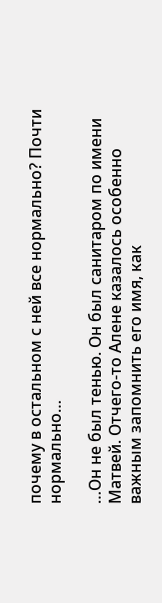почему в остальном с ней все нормально? Почти нормально…

…Он не был тенью. Он был санитаром по имени Матвей. Отчего-то Алене казалось особенно важным запомнить его имя, как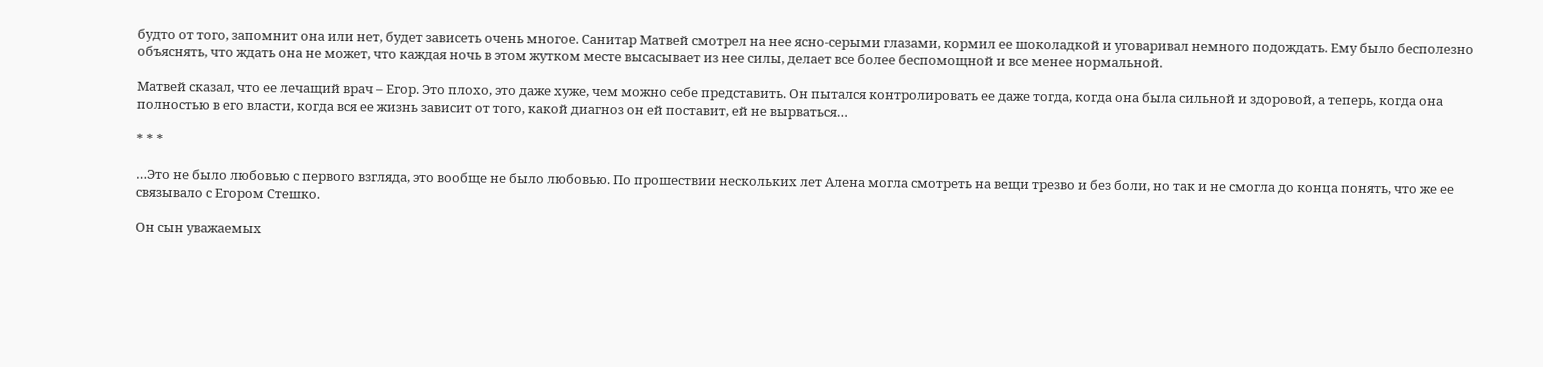будто от того, запомнит она или нет, будет зависеть очень многое. Санитар Матвей смотрел на нее ясно-серыми глазами, кормил ее шоколадкой и уговаривал немного подождать. Ему было бесполезно объяснять, что ждать она не может, что каждая ночь в этом жутком месте высасывает из нее силы, делает все более беспомощной и все менее нормальной.

Матвей сказал, что ее лечащий врач – Егор. Это плохо, это даже хуже, чем можно себе представить. Он пытался контролировать ее даже тогда, когда она была сильной и здоровой, а теперь, когда она полностью в его власти, когда вся ее жизнь зависит от того, какой диагноз он ей поставит, ей не вырваться…

* * *

…Это не было любовью с первого взгляда, это вообще не было любовью. По прошествии нескольких лет Алена могла смотреть на вещи трезво и без боли, но так и не смогла до конца понять, что же ее связывало с Егором Стешко.

Он сын уважаемых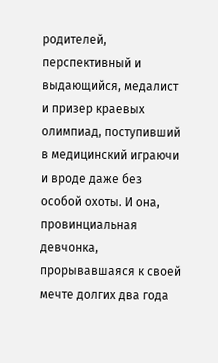родителей, перспективный и выдающийся, медалист и призер краевых олимпиад, поступивший в медицинский играючи и вроде даже без особой охоты. И она, провинциальная девчонка, прорывавшаяся к своей мечте долгих два года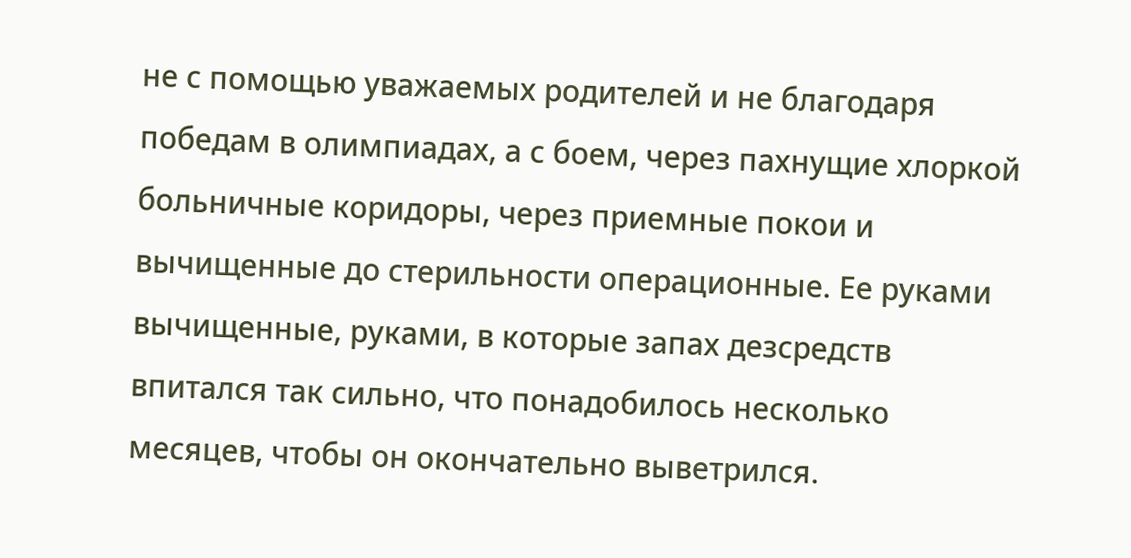не с помощью уважаемых родителей и не благодаря победам в олимпиадах, а с боем, через пахнущие хлоркой больничные коридоры, через приемные покои и вычищенные до стерильности операционные. Ее руками вычищенные, руками, в которые запах дезсредств впитался так сильно, что понадобилось несколько месяцев, чтобы он окончательно выветрился.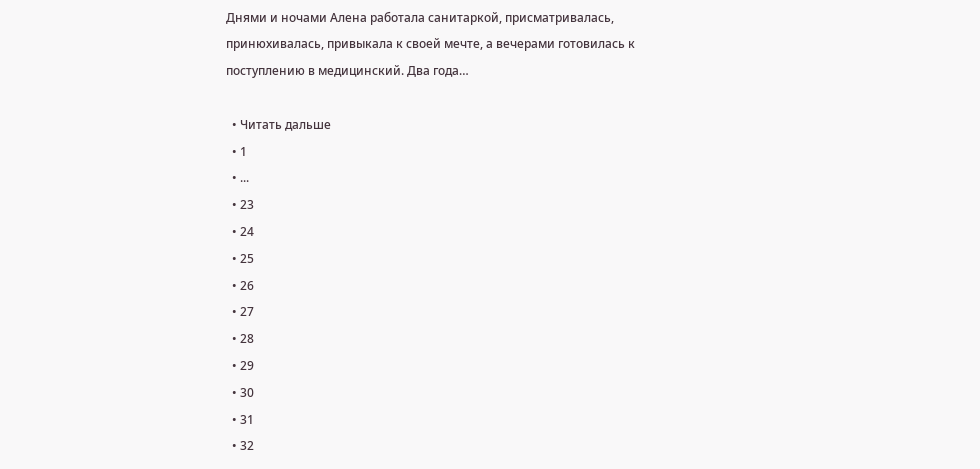Днями и ночами Алена работала санитаркой, присматривалась, принюхивалась, привыкала к своей мечте, а вечерами готовилась к поступлению в медицинский. Два года…

  • Читать дальше
  • 1
  • ...
  • 23
  • 24
  • 25
  • 26
  • 27
  • 28
  • 29
  • 30
  • 31
  • 32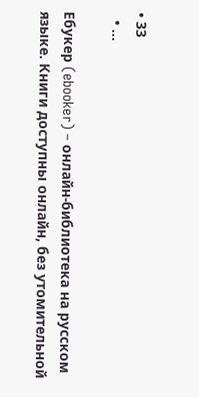• 33
  • ...

Ебукер (ebooker) – онлайн-библиотека на русском языке. Книги доступны онлайн, без утомительной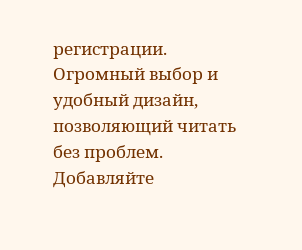регистрации. Огромный выбор и удобный дизайн, позволяющий читать без проблем. Добавляйте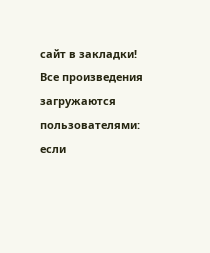сайт в закладки! Все произведения загружаются пользователями: если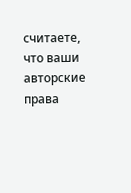считаете, что ваши авторские права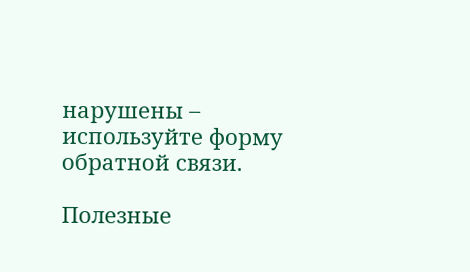нарушены – используйте форму обратной связи.

Полезные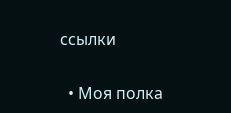ссылки

  • Моя полка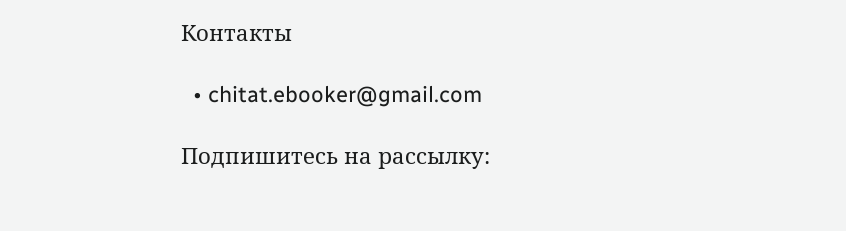Контакты

  • chitat.ebooker@gmail.com

Подпишитесь на рассылку: